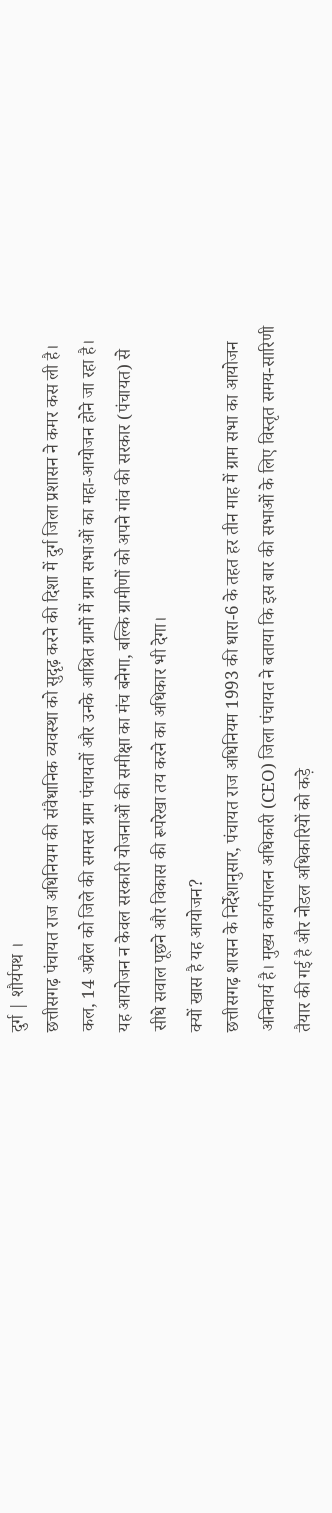दुर्ग | शौर्यपथ ।
छत्तीसगढ़ पंचायत राज अधिनियम की संवैधानिक व्यवस्था को सुदृढ़ करने की दिशा में दुर्ग जिला प्रशासन ने कमर कस ली है। कल, 14 अप्रैल को जिले की समस्त ग्राम पंचायतों और उनके आश्रित ग्रामों में ग्राम सभाओं का महा-आयोजन होने जा रहा है। यह आयोजन न केवल सरकारी योजनाओं की समीक्षा का मंच बनेगा, बल्कि ग्रामीणों को अपने गांव की सरकार (पंचायत) से सीधे सवाल पूछने और विकास की रूपरेखा तय करने का अधिकार भी देगा।
क्यों खास है यह आयोजन?
छत्तीसगढ़ शासन के निर्देशानुसार, पंचायत राज अधिनियम 1993 की धारा-6 के तहत हर तीन माह में ग्राम सभा का आयोजन अनिवार्य है। मुख्य कार्यपालन अधिकारी (CEO) जिला पंचायत ने बताया कि इस बार की सभाओं के लिए विस्तृत समय-सारिणी तैयार की गई है और नोडल अधिकारियों को कड़े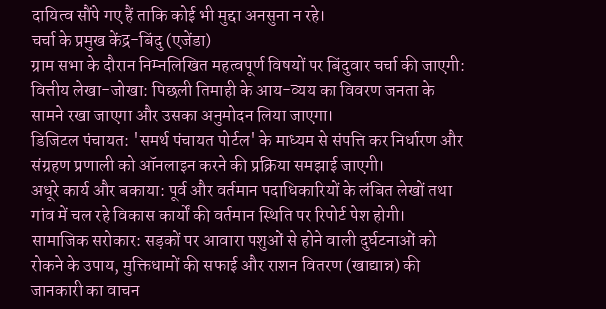दायित्व सौंपे गए हैं ताकि कोई भी मुद्दा अनसुना न रहे।
चर्चा के प्रमुख केंद्र-बिंदु (एजेंडा)
ग्राम सभा के दौरान निम्नलिखित महत्वपूर्ण विषयों पर बिंदुवार चर्चा की जाएगी:
वित्तीय लेखा-जोखा: पिछली तिमाही के आय-व्यय का विवरण जनता के सामने रखा जाएगा और उसका अनुमोदन लिया जाएगा।
डिजिटल पंचायत: 'समर्थ पंचायत पोर्टल' के माध्यम से संपत्ति कर निर्धारण और संग्रहण प्रणाली को ऑनलाइन करने की प्रक्रिया समझाई जाएगी।
अधूरे कार्य और बकाया: पूर्व और वर्तमान पदाधिकारियों के लंबित लेखों तथा गांव में चल रहे विकास कार्यों की वर्तमान स्थिति पर रिपोर्ट पेश होगी।
सामाजिक सरोकार: सड़कों पर आवारा पशुओं से होने वाली दुर्घटनाओं को रोकने के उपाय, मुक्तिधामों की सफाई और राशन वितरण (खाद्यान्न) की जानकारी का वाचन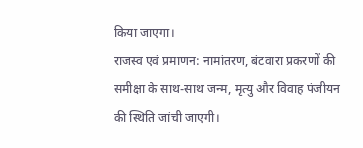किया जाएगा।
राजस्व एवं प्रमाणन: नामांतरण, बंटवारा प्रकरणों की समीक्षा के साथ-साथ जन्म, मृत्यु और विवाह पंजीयन की स्थिति जांची जाएगी।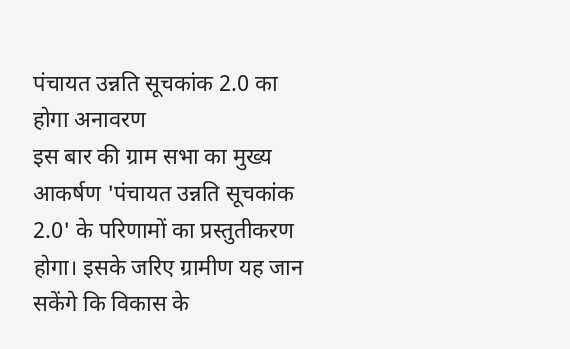पंचायत उन्नति सूचकांक 2.0 का होगा अनावरण
इस बार की ग्राम सभा का मुख्य आकर्षण 'पंचायत उन्नति सूचकांक 2.0' के परिणामों का प्रस्तुतीकरण होगा। इसके जरिए ग्रामीण यह जान सकेंगे कि विकास के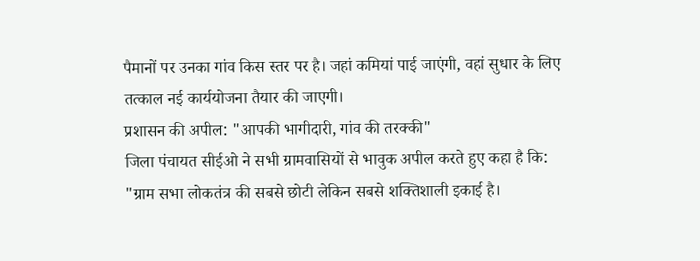पैमानों पर उनका गांव किस स्तर पर है। जहां कमियां पाई जाएंगी, वहां सुधार के लिए तत्काल नई कार्ययोजना तैयार की जाएगी।
प्रशासन की अपील: "आपकी भागीदारी, गांव की तरक्की"
जिला पंचायत सीईओ ने सभी ग्रामवासियों से भावुक अपील करते हुए कहा है कि:
"ग्राम सभा लोकतंत्र की सबसे छोटी लेकिन सबसे शक्तिशाली इकाई है।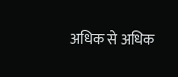अधिक से अधिक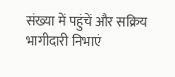संख्या में पहुंचें और सक्रिय भागीदारी निभाएं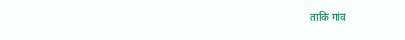ताकि गांव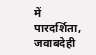में पारदर्शिता, जवाबदेही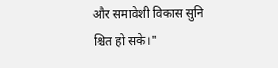और समावेशी विकास सुनि
श्चित हो सके।"